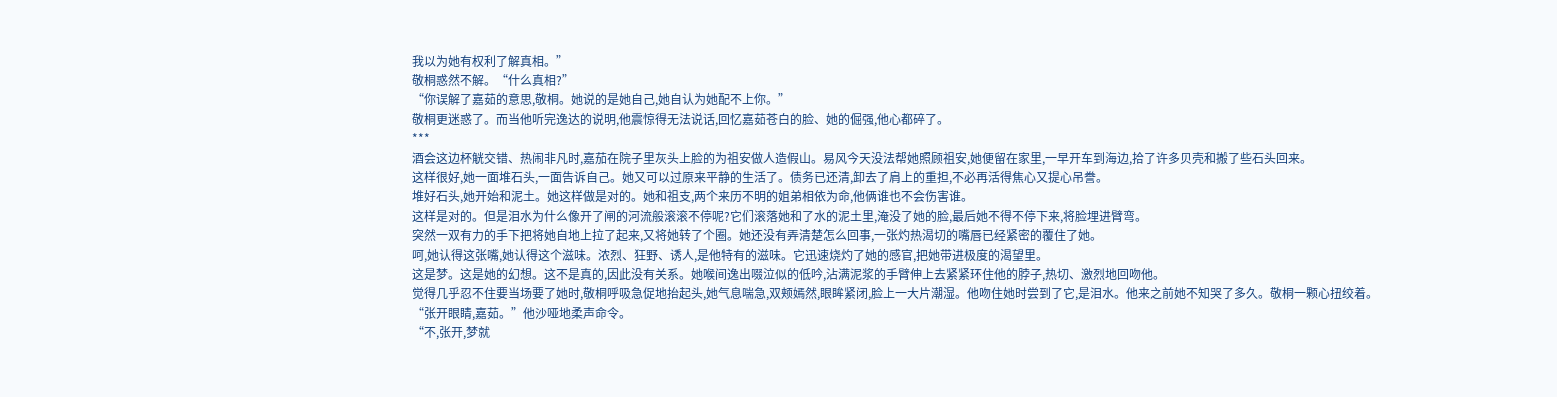我以为她有权利了解真相。”
敬桐惑然不解。“什么真相?”
“你误解了嘉茹的意思,敬桐。她说的是她自己,她自认为她配不上你。”
敬桐更迷惑了。而当他听完逸达的说明,他震惊得无法说话,回忆嘉茹苍白的脸、她的倔强,他心都碎了。
***
酒会这边杯觥交错、热闹非凡时,嘉茄在院子里灰头上脸的为祖安做人造假山。易风今天没法帮她照顾祖安,她便留在家里,一早开车到海边,拾了许多贝壳和搬了些石头回来。
这样很好,她一面堆石头,一面告诉自己。她又可以过原来平静的生活了。债务已还清,卸去了肩上的重担,不必再活得焦心又提心吊誊。
堆好石头,她开始和泥土。她这样做是对的。她和祖支,两个来历不明的姐弟相依为命,他俩谁也不会伤害谁。
这样是对的。但是泪水为什么像开了闸的河流般滚滚不停呢?它们滚落她和了水的泥土里,淹没了她的脸,最后她不得不停下来,将脸埋进臂弯。
突然一双有力的手下把将她自地上拉了起来,又将她转了个圈。她还没有弄清楚怎么回事,一张灼热渴切的嘴唇已经紧密的覆住了她。
呵,她认得这张嘴,她认得这个滋味。浓烈、狂野、诱人,是他特有的滋味。它迅速烧灼了她的感官,把她带进极度的渴望里。
这是梦。这是她的幻想。这不是真的,因此没有关系。她喉间逸出啜泣似的低吟,沾满泥浆的手臂伸上去紧紧环住他的脖子,热切、激烈地回吻他。
觉得几乎忍不住要当场要了她时,敬桐呼吸急促地抬起头,她气息喘急,双颊嫣然,眼眸紧闭,脸上一大片潮湿。他吻住她时尝到了它,是泪水。他来之前她不知哭了多久。敬桐一颗心扭绞着。
“张开眼睛,嘉茹。”他沙哑地柔声命令。
“不,张开,梦就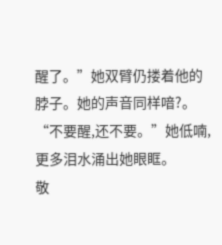醒了。”她双臂仍搂着他的脖子。她的声音同样喑?。“不要醒,还不要。”她低喃,更多泪水涌出她眼眶。
敬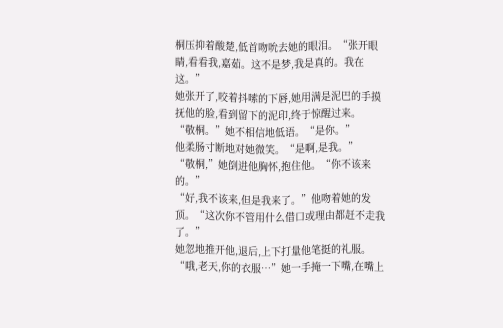桐压抑着酸楚,低首吻吮去她的眼泪。“张开眼睛,看看我,嘉茹。这不是梦,我是真的。我在这。”
她张开了,咬着抖嗦的下唇,她用满是泥巴的手摸抚他的脸,看到留下的泥印,终于惊醒过来。
“敬桐。”她不相信地低语。“是你。”
他柔肠寸断地对她微笑。“是啊,是我。”
“敬桐,”她倒进他胸怀,抱住他。“你不该来的。”
“好,我不该来,但是我来了。”他吻着她的发顶。“这次你不管用什么借口或理由都赶不走我了。”
她忽地推开他,退后,上下打量他笔挺的礼服。“哦,老天,你的衣服…”她一手掩一下嘴,在嘴上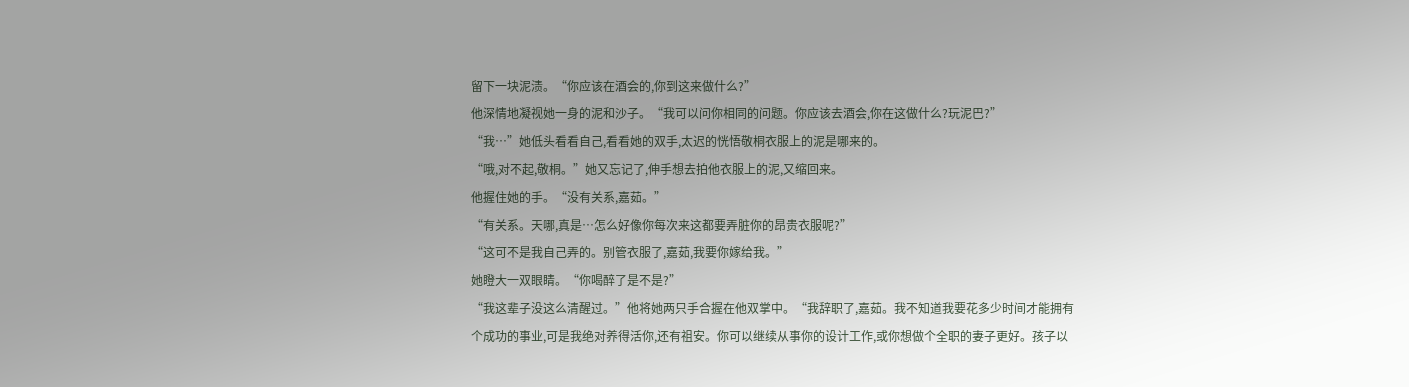留下一块泥渍。“你应该在酒会的,你到这来做什么?”
他深情地凝视她一身的泥和沙子。“我可以问你相同的问题。你应该去酒会,你在这做什么?玩泥巴?”
“我…”她低头看看自己,看看她的双手,太迟的恍悟敬桐衣服上的泥是哪来的。
“哦,对不起,敬桐。”她又忘记了,伸手想去拍他衣服上的泥,又缩回来。
他握住她的手。“没有关系,嘉茹。”
“有关系。天哪,真是…怎么好像你每次来这都要弄脏你的昂贵衣服呢?”
“这可不是我自己弄的。别管衣服了,嘉茹,我要你嫁给我。”
她瞪大一双眼睛。“你喝醉了是不是?”
“我这辈子没这么清醒过。”他将她两只手合握在他双掌中。“我辞职了,嘉茹。我不知道我要花多少时间才能拥有个成功的事业,可是我绝对养得活你,还有祖安。你可以继续从事你的设计工作,或你想做个全职的妻子更好。孩子以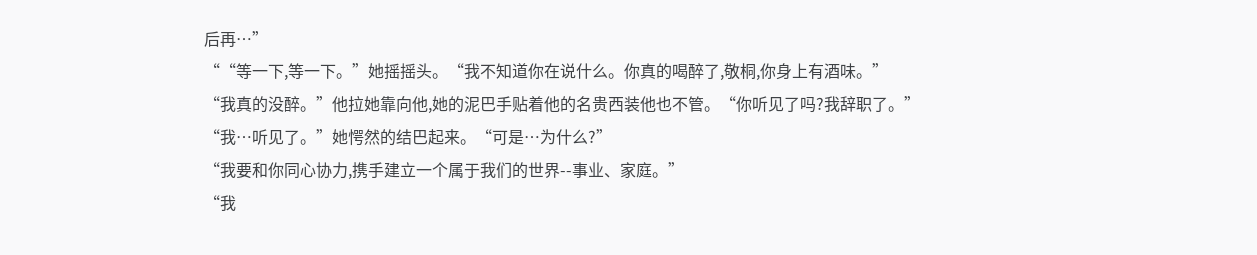后再…”
““等一下,等一下。”她摇摇头。“我不知道你在说什么。你真的喝醉了,敬桐,你身上有酒味。”
“我真的没醉。”他拉她靠向他,她的泥巴手贴着他的名贵西装他也不管。“你听见了吗?我辞职了。”
“我…听见了。”她愕然的结巴起来。“可是…为什么?”
“我要和你同心协力,携手建立一个属于我们的世界--事业、家庭。”
“我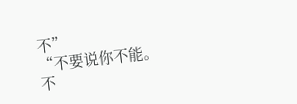不”
“不要说你不能。不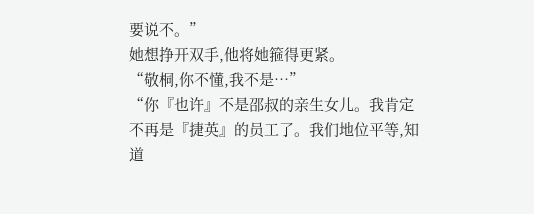要说不。”
她想挣开双手,他将她箍得更紧。
“敬桐,你不懂,我不是…”
“你『也许』不是邵叔的亲生女儿。我肯定不再是『捷英』的员工了。我们地位平等,知道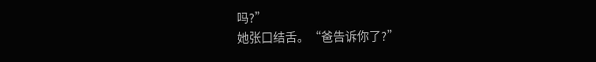吗?”
她张口结舌。“爸告诉你了?”